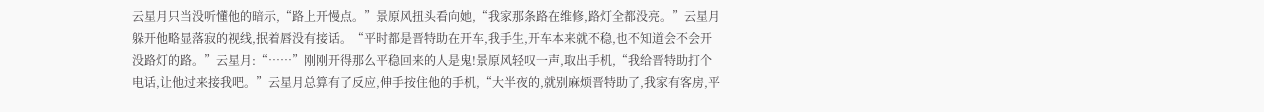云星月只当没听懂他的暗示,“路上开慢点。”景原风扭头看向她,“我家那条路在维修,路灯全都没亮。”云星月躲开他略显落寂的视线,抿着唇没有接话。“平时都是晋特助在开车,我手生,开车本来就不稳,也不知道会不会开没路灯的路。”云星月:“……”刚刚开得那么平稳回来的人是鬼!景原风轻叹一声,取出手机,“我给晋特助打个电话,让他过来接我吧。”云星月总算有了反应,伸手按住他的手机,“大半夜的,就别麻烦晋特助了,我家有客房,平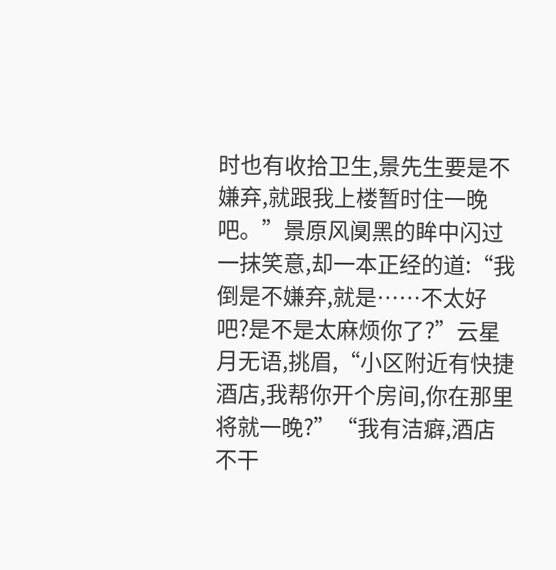时也有收拾卫生,景先生要是不嫌弃,就跟我上楼暂时住一晚吧。”景原风阒黑的眸中闪过一抹笑意,却一本正经的道:“我倒是不嫌弃,就是……不太好吧?是不是太麻烦你了?”云星月无语,挑眉,“小区附近有快捷酒店,我帮你开个房间,你在那里将就一晚?”“我有洁癖,酒店不干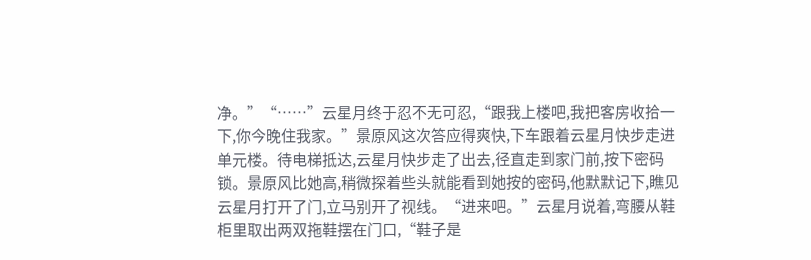净。”“……”云星月终于忍不无可忍,“跟我上楼吧,我把客房收拾一下,你今晚住我家。”景原风这次答应得爽快,下车跟着云星月快步走进单元楼。待电梯抵达,云星月快步走了出去,径直走到家门前,按下密码锁。景原风比她高,稍微探着些头就能看到她按的密码,他默默记下,瞧见云星月打开了门,立马别开了视线。“进来吧。”云星月说着,弯腰从鞋柜里取出两双拖鞋摆在门口,“鞋子是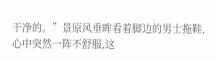干净的。”景原风垂眸看着脚边的男士拖鞋,心中突然一阵不舒服,这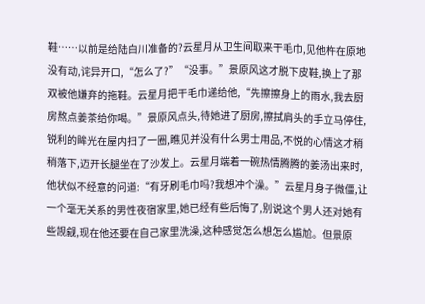鞋……以前是给陆白川准备的?云星月从卫生间取来干毛巾,见他杵在原地没有动,诧异开口,“怎么了?”“没事。”景原风这才脱下皮鞋,换上了那双被他嫌弃的拖鞋。云星月把干毛巾递给他,“先擦擦身上的雨水,我去厨房熬点姜茶给你喝。”景原风点头,待她进了厨房,擦拭肩头的手立马停住,锐利的眸光在屋内扫了一圈,瞧见并没有什么男士用品,不悦的心情这才稍稍落下,迈开长腿坐在了沙发上。云星月端着一碗热情腾腾的姜汤出来时,他状似不经意的问道:“有牙刷毛巾吗?我想冲个澡。”云星月身子微僵,让一个毫无关系的男性夜宿家里,她已经有些后悔了,别说这个男人还对她有些觊觎,现在他还要在自己家里洗澡,这种感觉怎么想怎么尴尬。但景原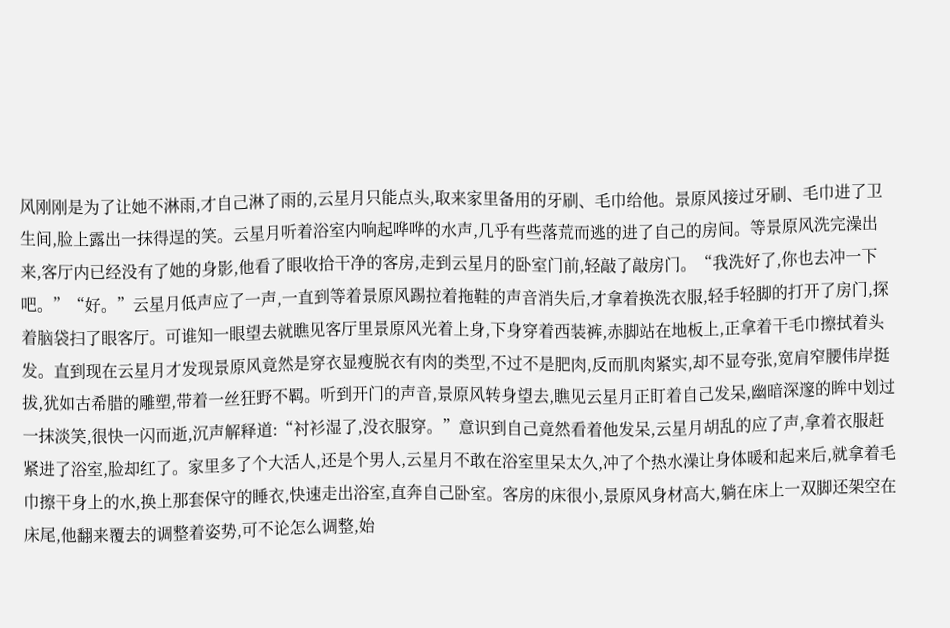风刚刚是为了让她不淋雨,才自己淋了雨的,云星月只能点头,取来家里备用的牙刷、毛巾给他。景原风接过牙刷、毛巾进了卫生间,脸上露出一抹得逞的笑。云星月听着浴室内响起哗哗的水声,几乎有些落荒而逃的进了自己的房间。等景原风洗完澡出来,客厅内已经没有了她的身影,他看了眼收拾干净的客房,走到云星月的卧室门前,轻敲了敲房门。“我洗好了,你也去冲一下吧。”“好。”云星月低声应了一声,一直到等着景原风踢拉着拖鞋的声音消失后,才拿着换洗衣服,轻手轻脚的打开了房门,探着脑袋扫了眼客厅。可谁知一眼望去就瞧见客厅里景原风光着上身,下身穿着西装裤,赤脚站在地板上,正拿着干毛巾擦拭着头发。直到现在云星月才发现景原风竟然是穿衣显瘦脱衣有肉的类型,不过不是肥肉,反而肌肉紧实,却不显夸张,宽肩窄腰伟岸挺拔,犹如古希腊的雕塑,带着一丝狂野不羁。听到开门的声音,景原风转身望去,瞧见云星月正盯着自己发呆,幽暗深邃的眸中划过一抹淡笑,很快一闪而逝,沉声解释道:“衬衫湿了,没衣服穿。”意识到自己竟然看着他发呆,云星月胡乱的应了声,拿着衣服赶紧进了浴室,脸却红了。家里多了个大活人,还是个男人,云星月不敢在浴室里呆太久,冲了个热水澡让身体暖和起来后,就拿着毛巾擦干身上的水,换上那套保守的睡衣,快速走出浴室,直奔自己卧室。客房的床很小,景原风身材高大,躺在床上一双脚还架空在床尾,他翻来覆去的调整着姿势,可不论怎么调整,始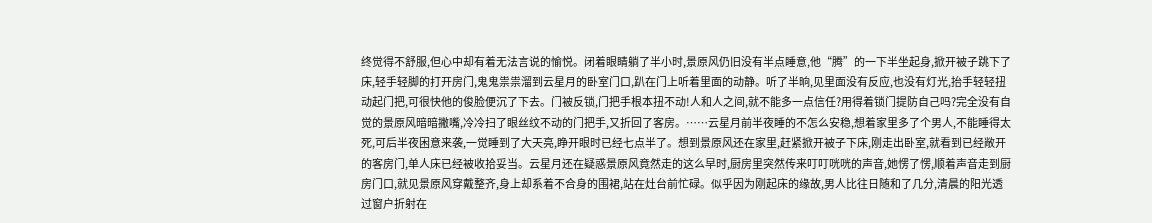终觉得不舒服,但心中却有着无法言说的愉悦。闭着眼睛躺了半小时,景原风仍旧没有半点睡意,他“腾”的一下半坐起身,掀开被子跳下了床,轻手轻脚的打开房门,鬼鬼祟祟溜到云星月的卧室门口,趴在门上听着里面的动静。听了半晌,见里面没有反应,也没有灯光,抬手轻轻扭动起门把,可很快他的俊脸便沉了下去。门被反锁,门把手根本扭不动!人和人之间,就不能多一点信任?用得着锁门提防自己吗?完全没有自觉的景原风暗暗撇嘴,冷冷扫了眼丝纹不动的门把手,又折回了客房。……云星月前半夜睡的不怎么安稳,想着家里多了个男人,不能睡得太死,可后半夜困意来袭,一觉睡到了大天亮,睁开眼时已经七点半了。想到景原风还在家里,赶紧掀开被子下床,刚走出卧室,就看到已经敞开的客房门,单人床已经被收拾妥当。云星月还在疑惑景原风竟然走的这么早时,厨房里突然传来叮叮咣咣的声音,她愣了愣,顺着声音走到厨房门口,就见景原风穿戴整齐,身上却系着不合身的围裙,站在灶台前忙碌。似乎因为刚起床的缘故,男人比往日随和了几分,清晨的阳光透过窗户折射在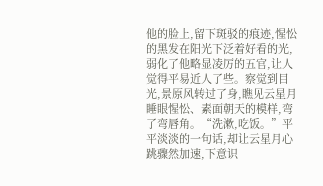他的脸上,留下斑驳的痕迹,惺忪的黑发在阳光下泛着好看的光,弱化了他略显凌厉的五官,让人觉得平易近人了些。察觉到目光,景原风转过了身,瞧见云星月睡眼惺忪、素面朝天的模样,弯了弯唇角。“洗漱,吃饭。”平平淡淡的一句话,却让云星月心跳骤然加速,下意识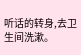听话的转身,去卫生间洗漱。